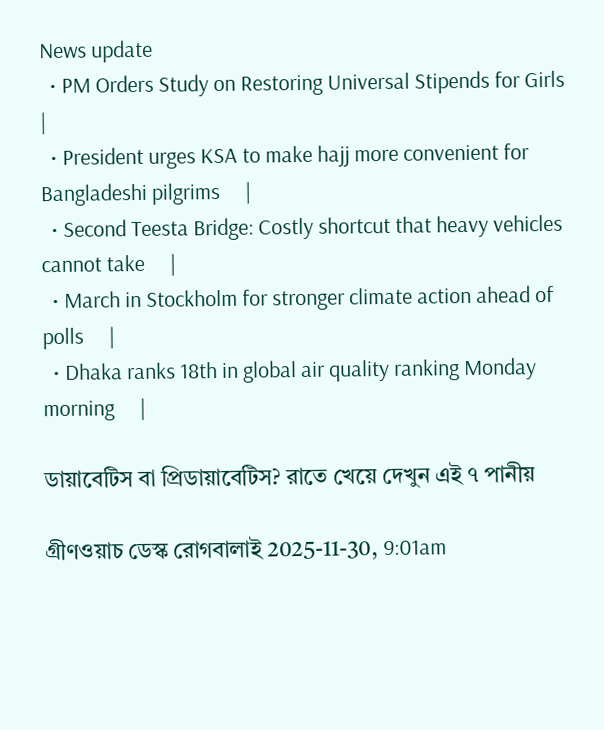News update
  • PM Orders Study on Restoring Universal Stipends for Girls     |
  • President urges KSA to make hajj more convenient for Bangladeshi pilgrims     |
  • Second Teesta Bridge: Costly shortcut that heavy vehicles cannot take     |
  • March in Stockholm for stronger climate action ahead of polls     |
  • Dhaka ranks 18th in global air quality ranking Monday morning     |

ডায়াবেটিস বা প্রিডায়াবেটিস? রাতে খেয়ে দেখুন এই ৭ পানীয়

গ্রীণওয়াচ ডেস্ক রোগবালাই 2025-11-30, 9:01am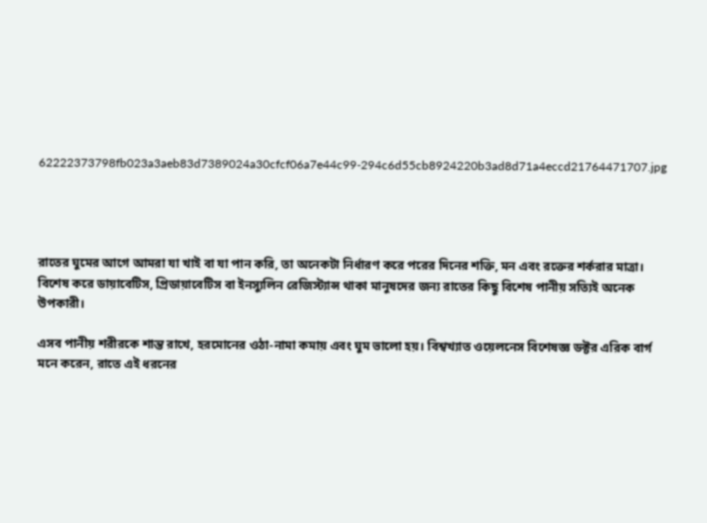62222373798fb023a3aeb83d7389024a30cfcf06a7e44c99-294c6d55cb8924220b3ad8d71a4eccd21764471707.jpg




রাতের ঘুমের আগে আমরা যা খাই বা যা পান করি, তা অনেকটা নির্ধারণ করে পরের দিনের শক্তি, মন এবং রক্তের শর্করার মাত্রা। বিশেষ করে ডায়াবেটিস, প্রিডায়াবেটিস বা ইনস্যুলিন রেজিস্ট্যান্স থাকা মানুষদের জন্য রাতের কিছু বিশেষ পানীয় সত্যিই অনেক উপকারী।

এসব পানীয় শরীরকে শান্ত রাখে, হরমোনের ওঠা-নামা কমায় এবং ঘুম ভালো হয়। বিশ্বখ্যাত ওয়েলনেস বিশেষজ্ঞ ডক্টর এরিক বার্গ মনে করেন, রাতে এই ধরনের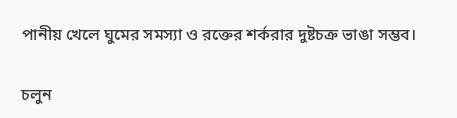পানীয় খেলে ঘুমের সমস্যা ও রক্তের শর্করার দুষ্টচক্র ভাঙা সম্ভব।

চলুন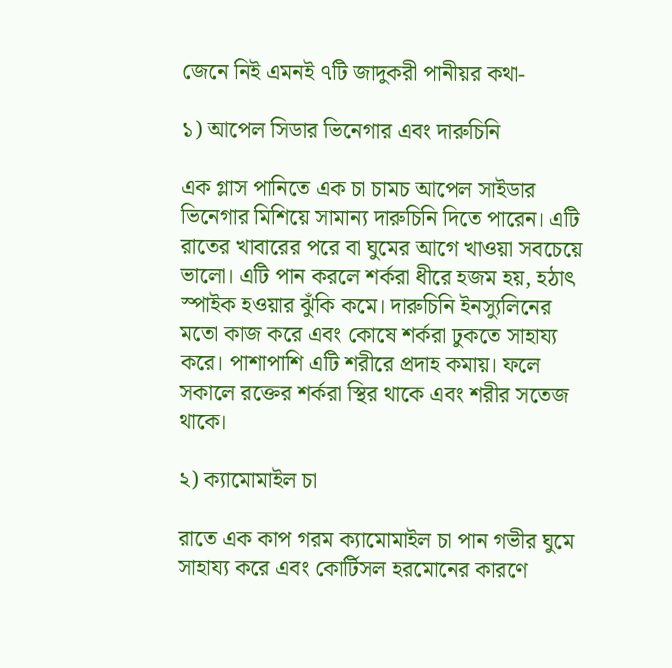জেনে নিই এমনই ৭টি জাদুকরী পানীয়র কথা-

১) আপেল সিডার ভিনেগার এবং দারুচিনি

এক গ্লাস পানিতে এক চা চামচ আপেল সাইডার ভিনেগার মিশিয়ে সামান্য দারুচিনি দিতে পারেন। এটি রাতের খাবারের পরে বা ঘুমের আগে খাওয়া সবচেয়ে ভালো। এটি পান করলে শর্করা ধীরে হজম হয়, হঠাৎ স্পাইক হওয়ার ঝুঁকি কমে। দারুচিনি ইনস্যুলিনের মতো কাজ করে এবং কোষে শর্করা ঢুকতে সাহায্য করে। পাশাপাশি এটি শরীরে প্রদাহ কমায়। ফলে সকালে রক্তের শর্করা স্থির থাকে এবং শরীর সতেজ থাকে।

২) ক্যামোমাইল চা

রাতে এক কাপ গরম ক্যামোমাইল চা পান গভীর ঘুমে সাহায্য করে এবং কোর্টিসল হরমোনের কারণে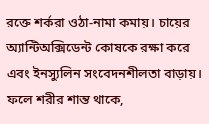রক্তে শর্করা ওঠা-নামা কমায়। চায়ের অ্যান্টিঅক্সিডেন্ট কোষকে রক্ষা করে এবং ইনস্যুলিন সংবেদনশীলতা বাড়ায়। ফলে শরীর শান্ত থাকে,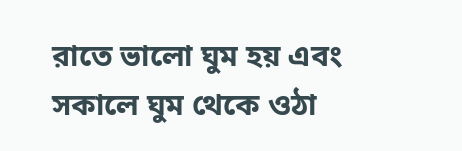রাতে ভালো ঘুম হয় এবং সকালে ঘুম থেকে ওঠা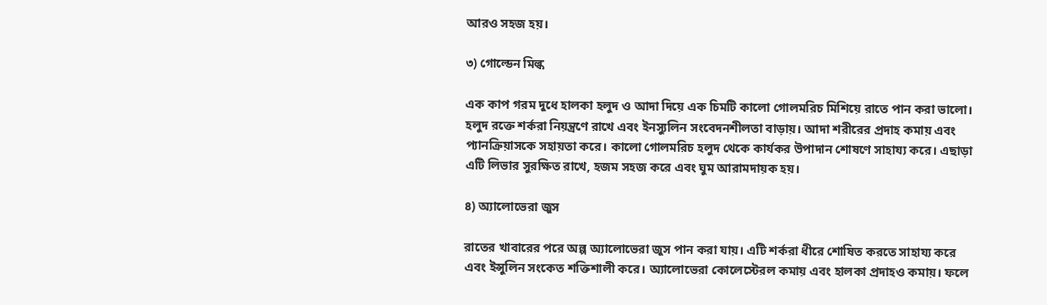আরও সহজ হয়।

৩) গোল্ডেন মিল্ক

এক কাপ গরম দুধে হালকা হলুদ ও আদা দিয়ে এক চিমটি কালো গোলমরিচ মিশিয়ে রাতে পান করা ভালো। হলুদ রক্তে শর্করা নিয়ন্ত্রণে রাখে এবং ইনস্যুলিন সংবেদনশীলতা বাড়ায়। আদা শরীরের প্রদাহ কমায় এবং প্যানক্রিয়াসকে সহায়তা করে। কালো গোলমরিচ হলুদ থেকে কার্যকর উপাদান শোষণে সাহায্য করে। এছাড়া এটি লিভার সুরক্ষিত রাখে, হজম সহজ করে এবং ঘুম আরামদায়ক হয়।

৪) অ্যালোভেরা জুস

রাতের খাবারের পরে অল্প অ্যালোভেরা জুস পান করা যায়। এটি শর্করা ধীরে শোষিত করতে সাহায্য করে এবং ইন্সুলিন সংকেত শক্তিশালী করে। অ্যালোভেরা কোলেস্টেরল কমায় এবং হালকা প্রদাহও কমায়। ফলে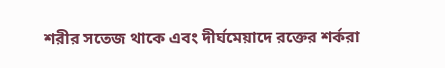শরীর সতেজ থাকে এবং দীর্ঘমেয়াদে রক্তের শর্করা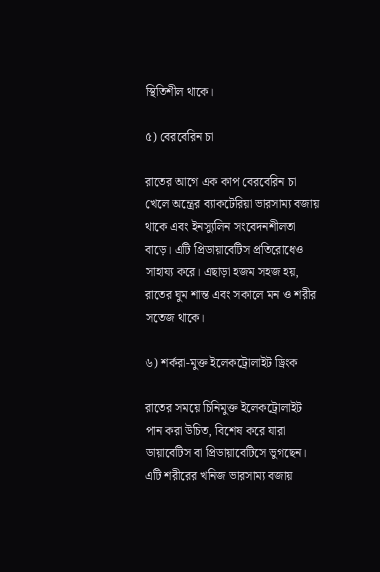স্থিতিশীল থাকে।

৫) বেরবেরিন চা

রাতের আগে এক কাপ বেরবেরিন চা খেলে অন্ত্রের ব্যাকটেরিয়া ভারসাম্য বজায় থাকে এবং ইনস্যুলিন সংবেদনশীলতা বাড়ে। এটি প্রিডায়াবেটিস প্রতিরোধেও সাহায্য করে। এছাড়া হজম সহজ হয়, রাতের ঘুম শান্ত এবং সকালে মন ও শরীর সতেজ থাকে।

৬) শর্করা-মুক্ত ইলেকট্রোলাইট ড্রিংক

রাতের সময়ে চিনিমুক্ত ইলেকট্রোলাইট পান করা উচিত, বিশেষ করে যারা ডায়াবেটিস বা প্রিডায়াবেটিসে ভুগছেন। এটি শরীরের খনিজ ভারসাম্য বজায়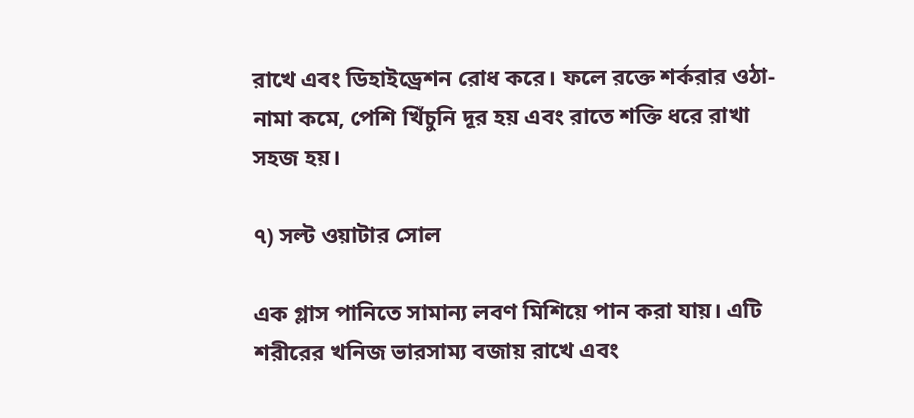রাখে এবং ডিহাইড্রেশন রোধ করে। ফলে রক্তে শর্করার ওঠা-নামা কমে, পেশি খিঁচুনি দূর হয় এবং রাতে শক্তি ধরে রাখা সহজ হয়।

৭) সল্ট ওয়াটার সোল

এক গ্লাস পানিতে সামান্য লবণ মিশিয়ে পান করা যায়। এটি শরীরের খনিজ ভারসাম্য বজায় রাখে এবং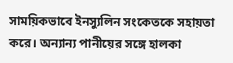সাময়িকভাবে ইনস্যুলিন সংকেতকে সহায়তা করে। অন্যান্য পানীয়ের সঙ্গে হালকা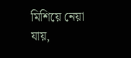মিশিয়ে নেয়া যায়,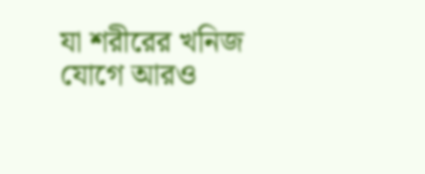যা শরীরের খনিজ যোগে আরও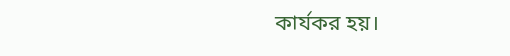কার্যকর হয়।